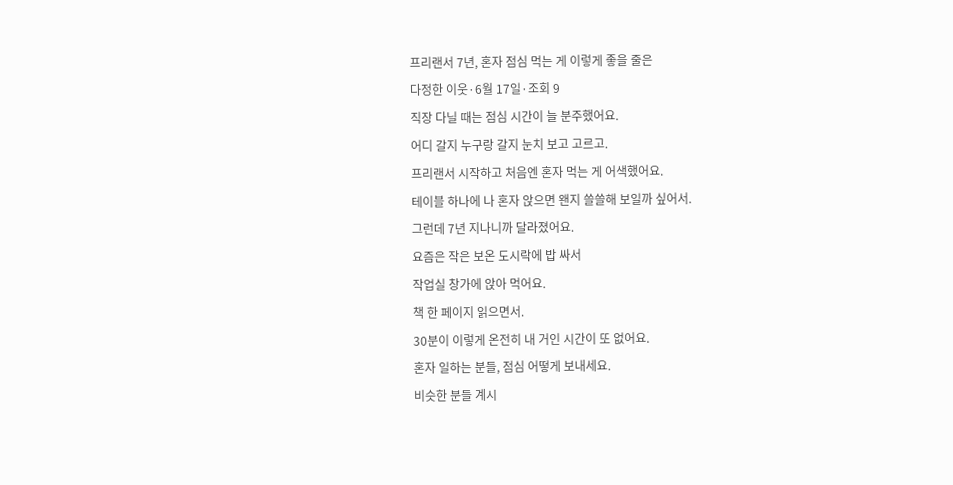프리랜서 7년, 혼자 점심 먹는 게 이렇게 좋을 줄은
다정한 이웃·6월 17일·조회 9
직장 다닐 때는 점심 시간이 늘 분주했어요.
어디 갈지 누구랑 갈지 눈치 보고 고르고.
프리랜서 시작하고 처음엔 혼자 먹는 게 어색했어요.
테이블 하나에 나 혼자 앉으면 왠지 쓸쓸해 보일까 싶어서.
그런데 7년 지나니까 달라졌어요.
요즘은 작은 보온 도시락에 밥 싸서
작업실 창가에 앉아 먹어요.
책 한 페이지 읽으면서.
30분이 이렇게 온전히 내 거인 시간이 또 없어요.
혼자 일하는 분들, 점심 어떻게 보내세요.
비슷한 분들 계시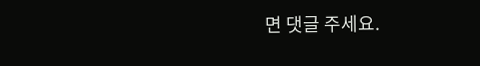면 댓글 주세요.